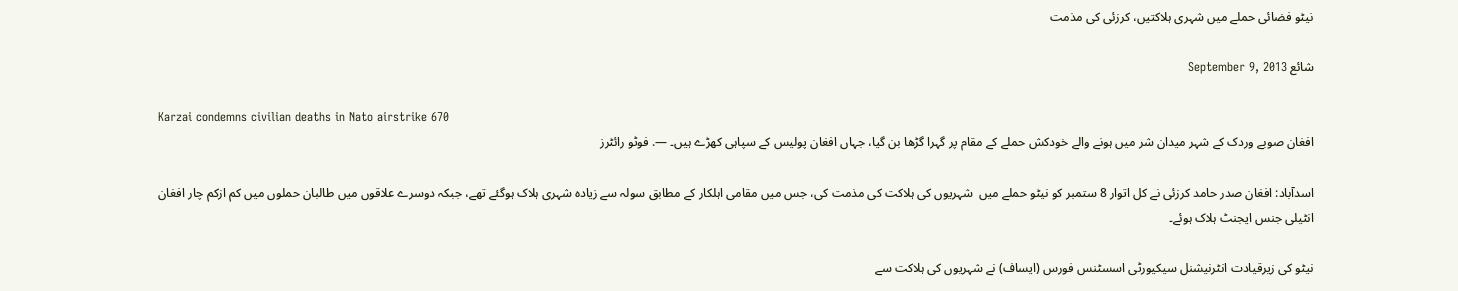نیٹو فضائی حملے میں شہری ہلاکتیں، کرزئی کی مذمت

شائع September 9, 2013

Karzai condemns civilian deaths in Nato airstrike 670
افغان صوبے وردک کے شہر میدان شر میں ہونے والے خودکش حملے کے مقام پر گہرا گڑھا بن گیا، جہاں افغان پولیس کے سپاہی کھڑے ہیں۔ —. فوٹو رائٹرز

اسدآباد: افغان صدر حامد کرزئی نے کل اتوار 8 ستمبر کو نیٹو حملے میں  شہریوں کی ہلاکت کی مذمت کی، جس میں مقامی اہلکار کے مطابق سولہ سے زیادہ شہری ہلاک ہوگئے تھے، جبکہ دوسرے علاقوں میں طالبان حملوں میں کم ازکم چار افغان انٹیلی جنس ایجنٹ ہلاک ہوئے۔

نیٹو کی زیرقیادت انٹرنیشنل سیکیورٹی اسسٹنس فورس (ایساف) نے شہریوں کی ہلاکت سے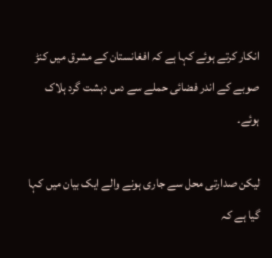انکار کرتے ہوئے کہا ہے کہ افغانستان کے مشرق میں کنڑ صوبے کے اندر فضائی حملے سے دس دہشت گرد ہلاک ہوئے۔

لیکن صدارتی محل سے جاری ہونے والے ایک بیان میں کہا گیا ہے کہ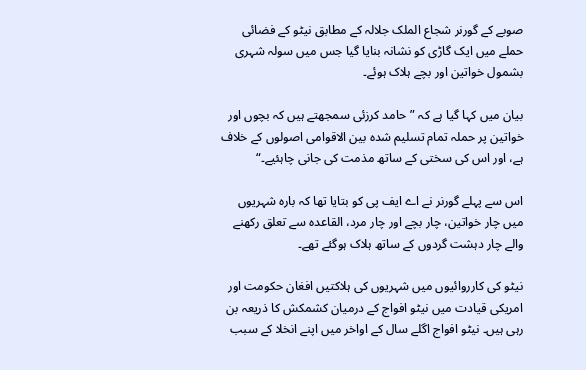صوبے کے گورنر شجاع الملک جلالہ کے مطابق نیٹو کے فضائی حملے میں ایک گاڑی کو نشانہ بنایا گیا جس میں سولہ شہری بشمول خواتین اور بچے ہلاک ہوئے۔

بیان میں کہا گیا ہے کہ ”حامد کرزئی سمجھتے ہیں کہ بچوں اور خواتین پر حملہ تمام تسلیم شدہ بین الاقوامی اصولوں کے خلاف ہے، اور اس کی سختی کے ساتھ مذمت کی جانی چاہئیے۔“

اس سے پہلے گورنر نے اے ایف پی کو بتایا تھا کہ بارہ شہریوں میں چار خواتین، چار بچے اور چار مرد، القاعدہ سے تعلق رکھنے والے چار دہشت گردوں کے ساتھ ہلاک ہوگئے تھے۔

نیٹو کی کارروائیوں میں شہریوں کی ہلاکتیں افغان حکومت اور امریکی قیادت میں نیٹو افواج کے درمیان کشمکش کا ذریعہ بن رہی ہیں۔ نیٹو افواج اگلے سال کے اواخر میں اپنے انخلا کے سبب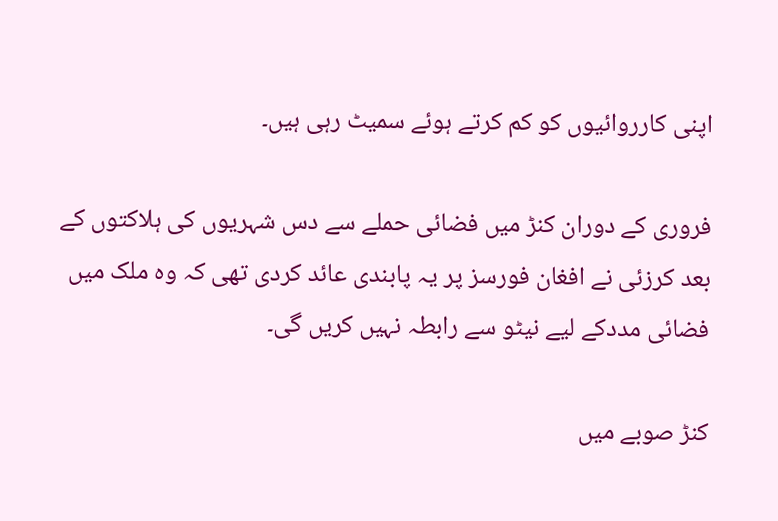اپنی کارروائیوں کو کم کرتے ہوئے سمیٹ رہی ہیں۔

فروری کے دوران کنڑ میں فضائی حملے سے دس شہریوں کی ہلاکتوں کے بعد کرزئی نے افغان فورسز پر یہ پابندی عائد کردی تھی کہ وہ ملک میں فضائی مددکے لیے نیٹو سے رابطہ نہیں کریں گی۔

کنڑ صوبے میں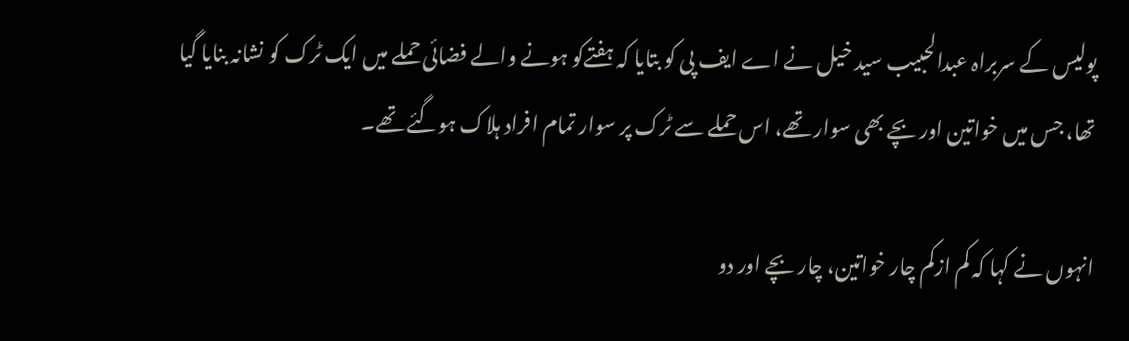پولیس کے سربراہ عبدالحبیب سید خیل نے اے ایف پی کو بتایا کہ ہفتےکو ہونے والے فضائی حملے میں ایک ٹرک کو نشانہ بنایا گیا تھا، جس میں خواتین اور بچے بھی سوار تھے، اس حملے سے ٹرک پر سوار تمام افراد ہلاک ہوگئے تھے۔

انہوں نے کہا کہ کم ازکم چار خواتین، چار بچے اور دو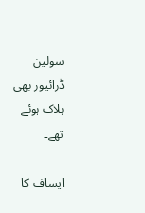سولین ڈرائیور بھی ہلاک ہوئے تھے۔

ایساف کا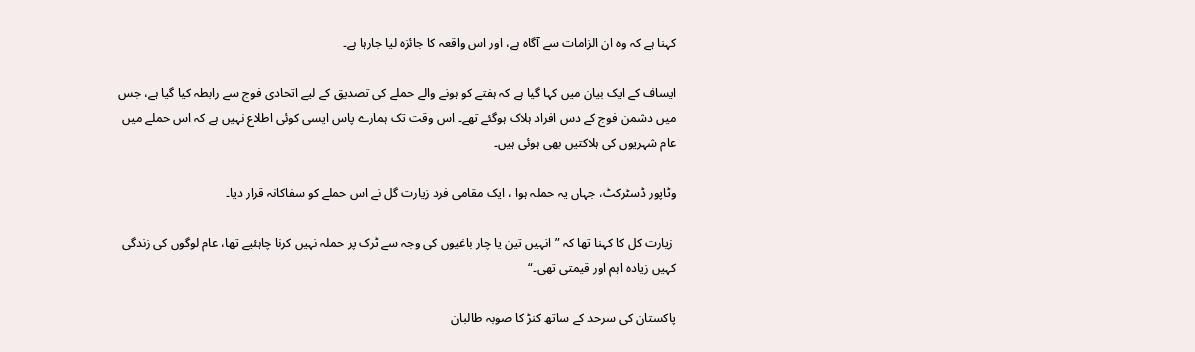کہنا ہے کہ وہ ان الزامات سے آگاہ ہے، اور اس واقعہ کا جائزہ لیا جارہا ہے۔

ایساف کے ایک بیان میں کہا گیا ہے کہ ہفتے کو ہونے والے حملے کی تصدیق کے لیے اتحادی فوج سے رابطہ کیا گیا ہے، جس میں دشمن فوج کے دس افراد ہلاک ہوگئے تھے۔ اس وقت تک ہمارے پاس ایسی کوئی اطلاع نہیں ہے کہ اس حملے میں عام شہریوں کی ہلاکتیں بھی ہوئی ہیں۔

وٹاپور ڈسٹرکٹ، جہاں یہ حملہ ہوا ، ایک مقامی فرد زیارت گل نے اس حملے کو سفاکانہ قرار دیا۔

 زیارت کل کا کہنا تھا کہ ”انہیں تین یا چار باغیوں کی وجہ سے ٹرک پر حملہ نہیں کرنا چاہئیے تھا، عام لوگوں کی زندگی کہیں زیادہ اہم اور قیمتی تھی۔“

پاکستان کی سرحد کے ساتھ کنڑ کا صوبہ طالبان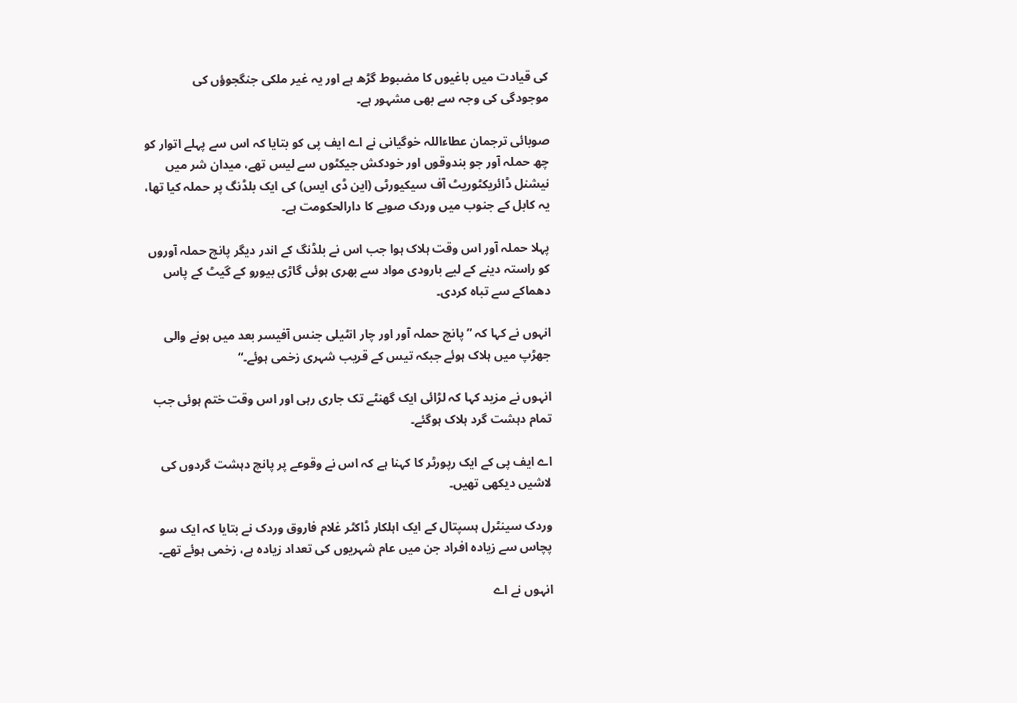کی قیادت میں باغیوں کا مضبوط گڑھ ہے اور یہ غیر ملکی جنگجوؤں کی موجودگی کی وجہ سے بھی مشہور ہے۔

صوبائی ترجمان عطاءاللہ خوگیانی نے اے ایف پی کو بتایا کہ اس سے پہلے اتوار کو چھ حملہ آور جو بندوقوں اور خودکش جیکٹوں سے لیس تھے، میدان شر میں نیشنل ڈائریکٹوریٹ آف سیکیورٹی (این ڈی ایس) کی ایک بلڈنگ پر حملہ کیا تھا، یہ کابل کے جنوب میں وردک صوبے کا دارالحکومت ہے۔

پہلا حملہ آور اس وقت ہلاک ہوا جب اس نے بلڈنگ کے اندر دیگر پانچ حملہ آوروں کو راستہ دینے کے لیے بارودی مواد سے بھری ہوئی گاڑی بیورو کے گیٹ کے پاس دھماکے سے تباہ کردی۔

انہوں نے کہا کہ ”پانچ حملہ آور اور چار انٹیلی جنس آفیسر بعد میں ہونے والی جھڑپ میں ہلاک ہوئے جبکہ تیس کے قریب شہری زخمی ہوئے۔“

انہوں نے مزید کہا کہ لڑائی ایک گھنٹے تک جاری رہی اور اس وقت ختم ہوئی جب تمام دہشت گرد ہلاک ہوگئے۔

اے ایف پی کے ایک رپورٹر کا کہنا ہے کہ اس نے وقوعے پر پانچ دہشت گردوں کی لاشیں دیکھی تھیں۔

وردک سینٹرل ہسپتال کے ایک اہلکار ڈاکٹر غلام فاروق وردک نے بتایا کہ ایک سو پچاس سے زیادہ افراد جن میں عام شہریوں کی تعداد زیادہ ہے، زخمی ہوئے تھے۔

انہوں نے اے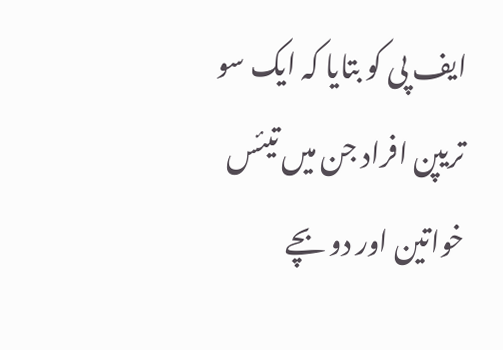ایف پی کو بتایا کہ ایک سو تریپن افراد جن میں تیئس خواتین اور دو بچے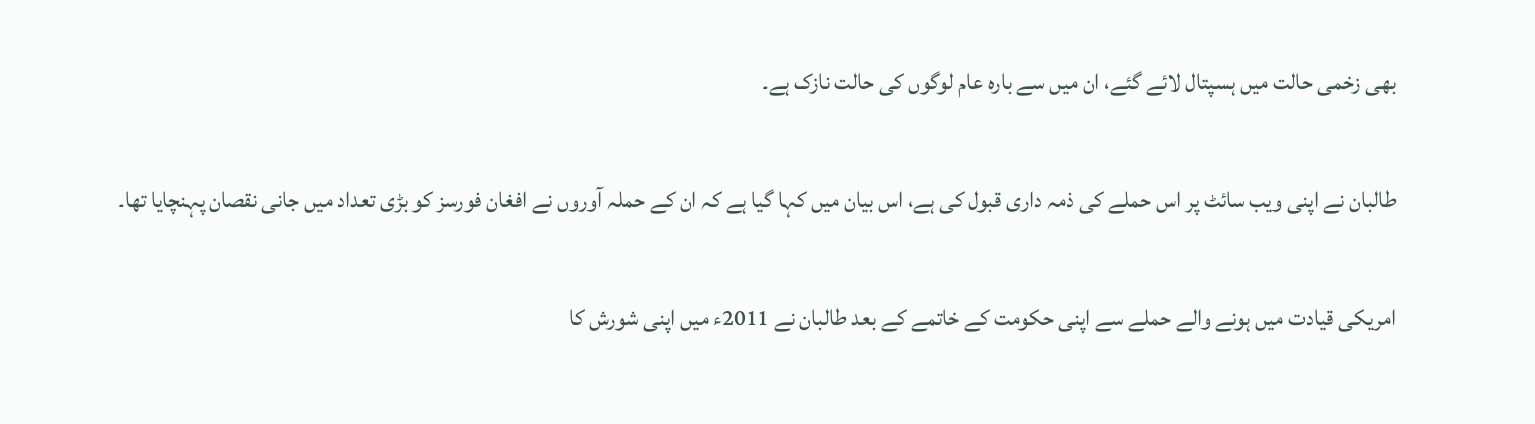بھی زخمی حالت میں ہسپتال لائے گئے، ان میں سے بارہ عام لوگوں کی حالت نازک ہے۔

طالبان نے اپنی ویب سائٹ پر اس حملے کی ذمہ داری قبول کی ہے، اس بیان میں کہا گیا ہے کہ ان کے حملہ آوروں نے افغان فورسز کو بڑی تعداد میں جانی نقصان پہنچایا تھا۔

امریکی قیادت میں ہونے والے حملے سے اپنی حکومت کے خاتمے کے بعد طالبان نے 2011ء میں اپنی شورش کا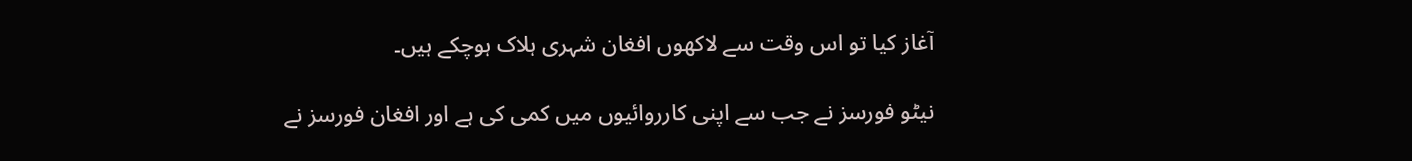آغاز کیا تو اس وقت سے لاکھوں افغان شہری ہلاک ہوچکے ہیں۔

نیٹو فورسز نے جب سے اپنی کارروائیوں میں کمی کی ہے اور افغان فورسز نے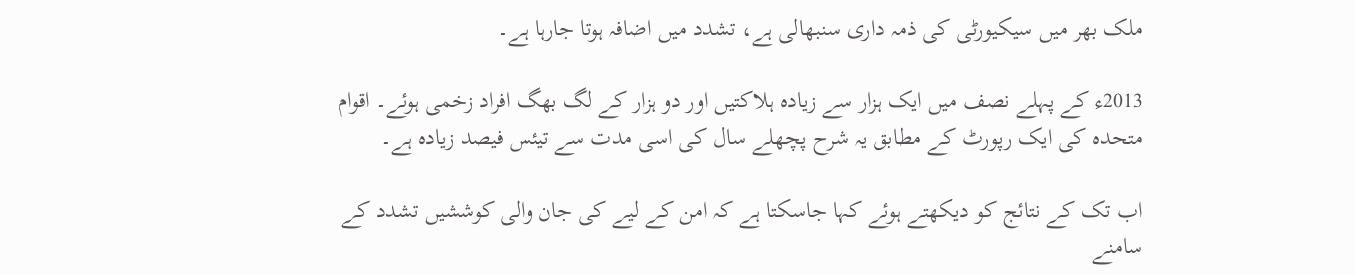ملک بھر میں سیکیورٹی کی ذمہ داری سنبھالی ہے، تشدد میں اضافہ ہوتا جارہا ہے۔

2013ء کے پہلے نصف میں ایک ہزار سے زیادہ ہلاکتیں اور دو ہزار کے لگ بھگ افراد زخمی ہوئے۔ اقوام متحدہ کی ایک رپورٹ کے مطابق یہ شرح پچھلے سال کی اسی مدت سے تیئس فیصد زیادہ ہے۔

اب تک کے نتائج کو دیکھتے ہوئے کہا جاسکتا ہے کہ امن کے لیے کی جان والی کوششیں تشدد کے سامنے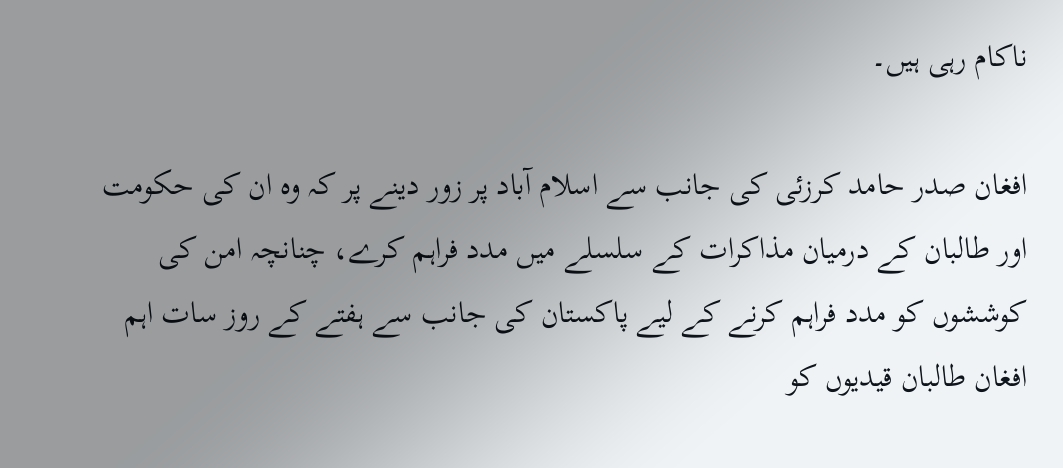ناکام رہی ہیں۔

افغان صدر حامد کرزئی کی جانب سے اسلام آباد پر زور دینے پر کہ وہ ان کی حکومت اور طالبان کے درمیان مذاکرات کے سلسلے میں مدد فراہم کرے، چنانچہ امن کی کوششوں کو مدد فراہم کرنے کے لیے پاکستان کی جانب سے ہفتے کے روز سات اہم افغان طالبان قیدیوں کو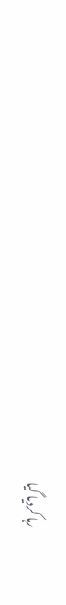رہا کردیا گیا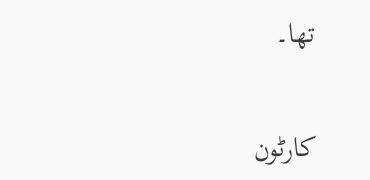تھا۔

کارٹون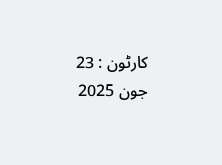کارٹون : 23 جون 2025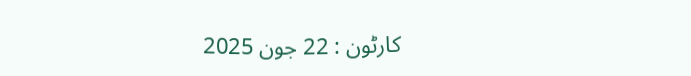کارٹون : 22 جون 2025